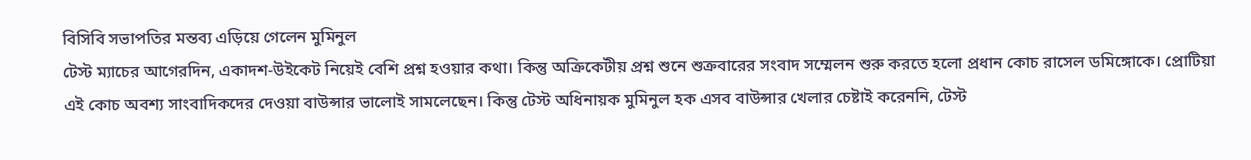বিসিবি সভাপতির মন্তব্য এড়িয়ে গেলেন মুমিনুল
টেস্ট ম্যাচের আগেরদিন, একাদশ-উইকেট নিয়েই বেশি প্রশ্ন হওয়ার কথা। কিন্তু অক্রিকেটীয় প্রশ্ন শুনে শুক্রবারের সংবাদ সম্মেলন শুরু করতে হলো প্রধান কোচ রাসেল ডমিঙ্গোকে। প্রোটিয়া এই কোচ অবশ্য সাংবাদিকদের দেওয়া বাউন্সার ভালোই সামলেছেন। কিন্তু টেস্ট অধিনায়ক মুমিনুল হক এসব বাউন্সার খেলার চেষ্টাই করেননি, টেস্ট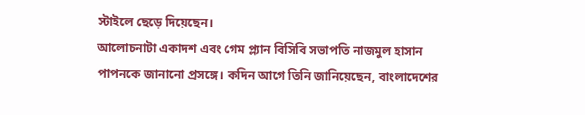স্টাইলে ছেড়ে দিয়েছেন।
আলোচনাটা একাদশ এবং গেম প্ল্যান বিসিবি সভাপতি নাজমুল হাসান পাপনকে জানানো প্রসঙ্গে। কদিন আগে তিনি জানিয়েছেন, বাংলাদেশের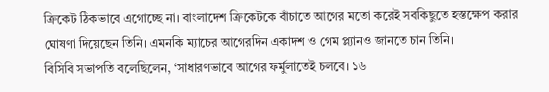ক্রিকেট ঠিকভাবে এগোচ্ছে না। বাংলাদেশ ক্রিকেটকে বাঁচাতে আগের মতো করেই সবকিছুতে হস্তক্ষেপ করার ঘোষণা দিয়েছেন তিনি। এমনকি ম্যাচের আগেরদিন একাদশ ও গেম প্ল্যানও জানতে চান তিনি।
বিসিবি সভাপতি বলেছিলেন, ‘সাধারণভাবে আগের ফর্মুলাতেই চলবে। ১৬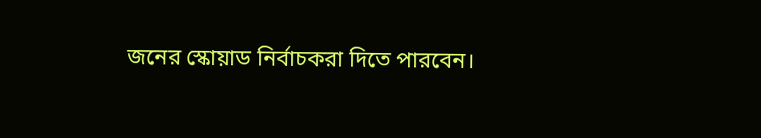জনের স্কোয়াড নির্বাচকরা দিতে পারবেন।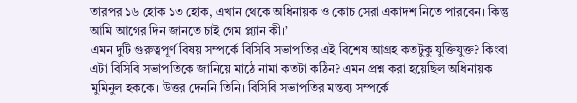তারপর ১৬ হোক ১৩ হোক, এখান থেকে অধিনায়ক ও কোচ সেরা একাদশ নিতে পারবেন। কিন্তু আমি আগের দিন জানতে চাই গেম প্ল্যান কী।’
এমন দুটি গুরুত্বপূর্ণ বিষয় সম্পর্কে বিসিবি সভাপতির এই বিশেষ আগ্রহ কতটুকু যুক্তিযুক্ত? কিংবা এটা বিসিবি সভাপতিকে জানিয়ে মাঠে নামা কতটা কঠিন? এমন প্রশ্ন করা হয়েছিল অধিনায়ক মুমিনুল হককে। উত্তর দেননি তিনি। বিসিবি সভাপতির মন্তব্য সম্পর্কে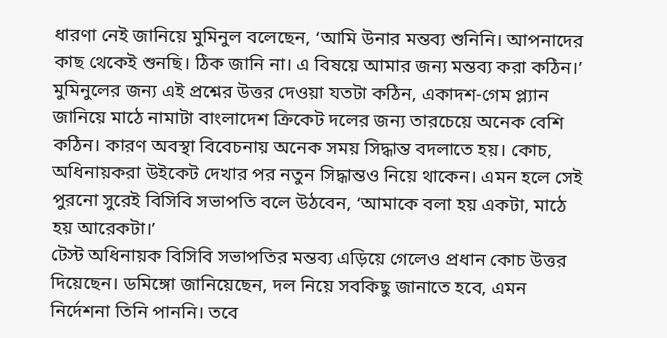ধারণা নেই জানিয়ে মুমিনুল বলেছেন, ‘আমি উনার মন্তব্য শুনিনি। আপনাদের কাছ থেকেই শুনছি। ঠিক জানি না। এ বিষয়ে আমার জন্য মন্তব্য করা কঠিন।’
মুমিনুলের জন্য এই প্রশ্নের উত্তর দেওয়া যতটা কঠিন, একাদশ-গেম প্ল্যান জানিয়ে মাঠে নামাটা বাংলাদেশ ক্রিকেট দলের জন্য তারচেয়ে অনেক বেশি কঠিন। কারণ অবস্থা বিবেচনায় অনেক সময় সিদ্ধান্ত বদলাতে হয়। কোচ, অধিনায়করা উইকেট দেখার পর নতুন সিদ্ধান্তও নিয়ে থাকেন। এমন হলে সেই পুরনো সুরেই বিসিবি সভাপতি বলে উঠবেন, ‘আমাকে বলা হয় একটা, মাঠে হয় আরেকটা।’
টেস্ট অধিনায়ক বিসিবি সভাপতির মন্তব্য এড়িয়ে গেলেও প্রধান কোচ উত্তর দিয়েছেন। ডমিঙ্গো জানিয়েছেন, দল নিয়ে সবকিছু জানাতে হবে, এমন নির্দেশনা তিনি পাননি। তবে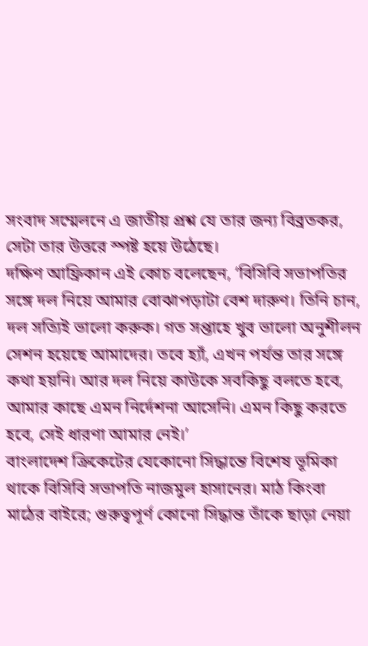সংবাদ সম্মেলনে এ জাতীয় প্রশ্ন যে তার জন্য বিব্রতকর, সেটা তার উত্তরে স্পষ্ট হয়ে উঠেছে।
দক্ষিণ আফ্রিকান এই কোচ বলেছেন, ‘বিসিবি সভাপতির সঙ্গে দল নিয়ে আমার বোঝাপড়াটা বেশ দারুণ। তিনি চান, দল সত্যিই ভালো করুক। গত সপ্তাহে খুব ভালো অনুশীলন সেশন হয়েছে আমাদের। তবে হ্যাঁ, এখন পর্যন্ত তার সঙ্গে কথা হয়নি। আর দল নিয়ে কাউকে সবকিছু বলতে হবে, আমার কাছে এমন নির্দেশনা আসেনি। এমন কিছু করতে হবে, সেই ধারণা আমার নেই।’
বাংলাদেশ ক্রিকেটের যেকোনো সিদ্ধান্তে বিশেষ ভূমিকা থাকে বিসিবি সভাপতি নাজমুল হাসানের। মাঠ কিংবা মাঠের বাইরে; গুরুত্বপূর্ণ কোনো সিদ্ধান্ত তাঁকে ছাড়া নেয়া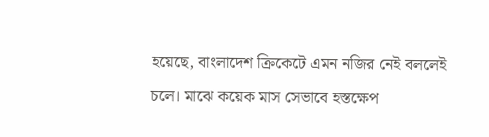হয়েছে, বাংলাদেশ ক্রিকেটে এমন নজির নেই বললেই চলে। মাঝে কয়েক মাস সেভাবে হস্তক্ষেপ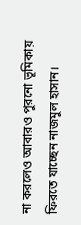না করলেও আবারও পুরনো ভূমিকায় ফিরতে যাচ্ছেন নাজমুল হাসান।